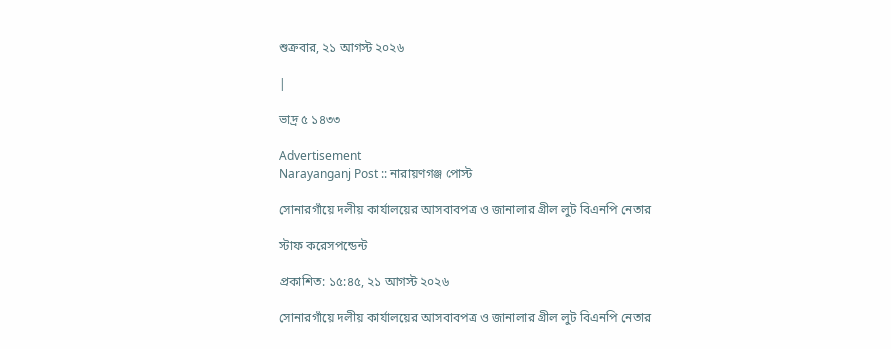শুক্রবার, ২১ আগস্ট ২০২৬

|

ভাদ্র ৫ ১৪৩৩

Advertisement
Narayanganj Post :: নারায়ণগঞ্জ পোস্ট

সোনারগাঁয়ে দলীয় কার্যালয়ের আসবাবপত্র ও জানালার গ্রীল লুট বিএনপি নেতার

স্টাফ করেসপন্ডেন্ট

প্রকাশিত: ১৫:৪৫, ২১ আগস্ট ২০২৬

সোনারগাঁয়ে দলীয় কার্যালয়ের আসবাবপত্র ও জানালার গ্রীল লুট বিএনপি নেতার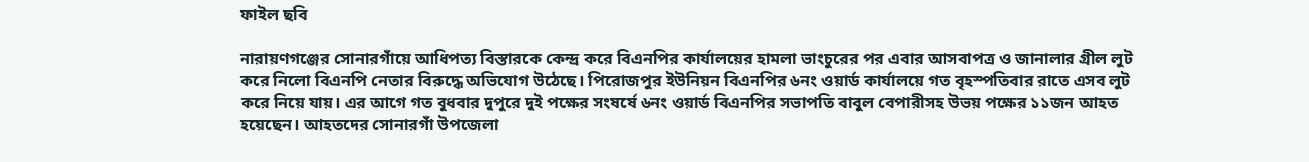ফাইল ছবি

নারায়ণগঞ্জের সোনারগাঁয়ে আধিপত্য বিস্তারকে কেন্দ্র করে বিএনপির কার্যালয়ের হামলা ভাংচুরের পর এবার আসবাপত্র ও জানালার গ্রীল লুট করে নিলো বিএনপি নেতার বিরুদ্ধে অভিযোগ উঠেছে। পিরোজপুর ইউনিয়ন বিএনপির ৬নং ওয়ার্ড কার্যালয়ে গত বৃহস্পতিবার রাতে এসব লুট করে নিয়ে যায়। এর আগে গত বুধবার দুপুরে দুই পক্ষের সংষর্ষে ৬নং ওয়ার্ড বিএনপির সভাপতি বাবুল বেপারীসহ উভয় পক্ষের ১১জন আহত হয়েছেন। আহতদের সোনারগাঁ উপজেলা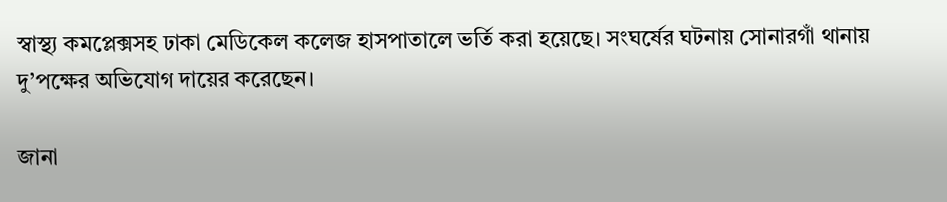স্বাস্থ্য কমপ্লেক্সসহ ঢাকা মেডিকেল কলেজ হাসপাতালে ভর্তি করা হয়েছে। সংঘর্ষের ঘটনায় সোনারগাঁ থানায় দু’পক্ষের অভিযোগ দায়ের করেছেন।

জানা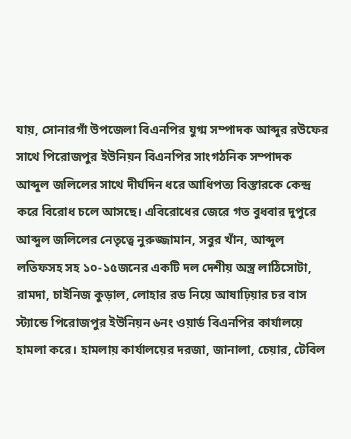যায়, সোনারগাঁ উপজেলা বিএনপির যুগ্ম সম্পাদক আব্দুর রউফের সাথে পিরোজপুর ইউনিয়ন বিএনপির সাংগঠনিক সম্পাদক আব্দুল জলিলের সাথে দীর্ঘদিন ধরে আধিপত্য বিস্তারকে কেন্দ্র করে বিরোধ চলে আসছে। এবিরোধের জেরে গত বুধবার দুপুরে আব্দুল জলিলের নেতৃত্বে নুরুজ্জামান, সবুর খাঁন, আব্দুল লতিফসহ সহ ১০-১৫জনের একটি দল দেশীয় অস্ত্র লাঠিসোটা, রামদা, চাইনিজ কুড়াল, লোহার রড নিয়ে আষাঢ়িয়ার চর বাস স্ট্যান্ডে পিরোজপুর ইউনিয়ন ৬নং ওয়ার্ড বিএনপির কার্যালয়ে হামলা করে। হামলায় কার্যালয়ের দরজা, জানালা, চেয়ার, টেবিল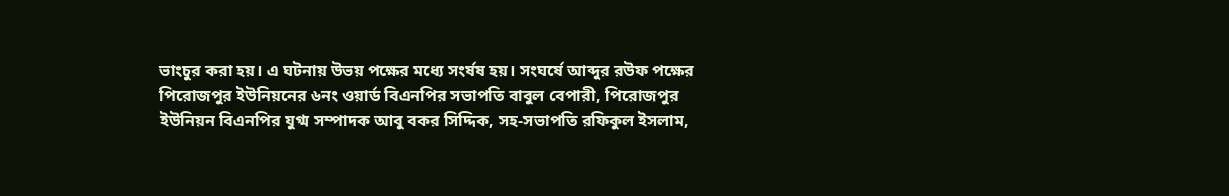ভাংচুর করা হয়। এ ঘটনায় উভয় পক্ষের মধ্যে সংর্ষষ হয়। সংঘর্ষে আব্দুর রউফ পক্ষের পিরোজপুর ইউনিয়নের ৬নং ওয়ার্ড বিএনপির সভাপতি বাবুল বেপারী, পিরোজপুর ইউনিয়ন বিএনপির যুগ্ম সম্পাদক আবু বকর সিদ্দিক, সহ-সভাপতি রফিকুল ইসলাম,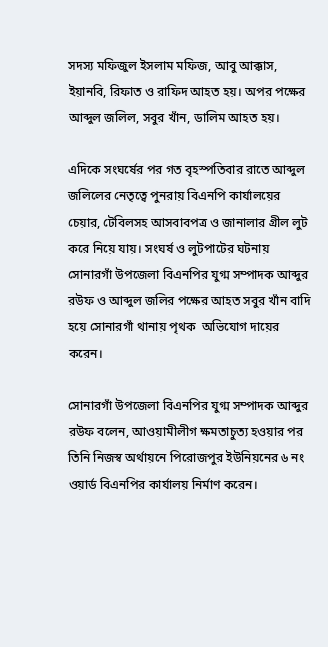সদস্য মফিজুল ইসলাম মফিজ, আবু আক্কাস, ইয়ানবি, রিফাত ও রাফিদ আহত হয়। অপর পক্ষের আব্দুল জলিল, সবুর খাঁন, ডালিম আহত হয়।

এদিকে সংঘর্ষের পর গত বৃহস্পতিবার রাতে আব্দুল জলিলের নেতৃত্বে পুনরায় বিএনপি কার্যালয়ের চেয়ার, টেবিলসহ আসবাবপত্র ও জানালার গ্রীল লুট করে নিয়ে যায়। সংঘর্ষ ও লুটপাটের ঘটনায় সোনারগাঁ উপজেলা বিএনপির যুগ্ম সম্পাদক আব্দুর রউফ ও আব্দুল জলির পক্ষের আহত সবুর খাঁন বাদি হয়ে সোনারগাঁ থানায় পৃথক  অভিযোগ দায়ের করেন।

সোনারগাঁ উপজেলা বিএনপির যুগ্ম সম্পাদক আব্দুর রউফ বলেন, আওয়ামীলীগ ক্ষমতাচুত্য হওয়ার পর তিনি নিজস্ব অর্থায়নে পিরোজপুর ইউনিয়নের ৬ নং ওয়ার্ড বিএনপির কার্যালয় নির্মাণ করেন।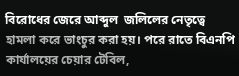বিরোধের জেরে আব্দুল  জলিলের নেতৃত্বে হামলা করে ভাংচুর করা হয়। পরে রাতে বিএনপি কার্যালয়ের চেয়ার টেবিল,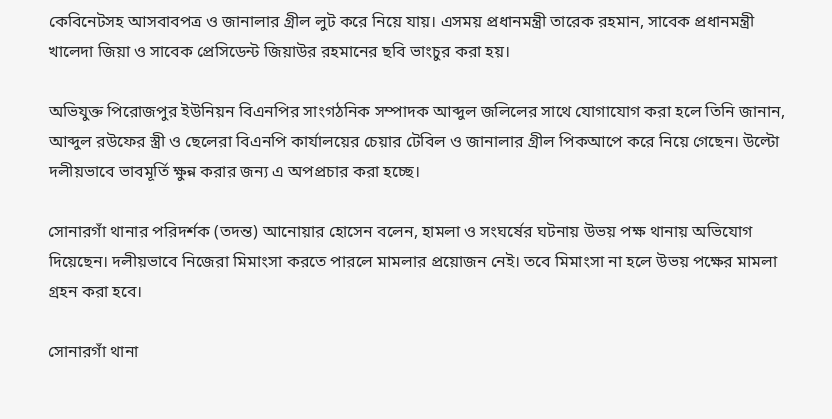কেবিনেটসহ আসবাবপত্র ও জানালার গ্রীল লুট করে নিয়ে যায়। এসময় প্রধানমন্ত্রী তারেক রহমান, সাবেক প্রধানমন্ত্রী খালেদা জিয়া ও সাবেক প্রেসিডেন্ট জিয়াউর রহমানের ছবি ভাংচুর করা হয়।

অভিযুক্ত পিরোজপুর ইউনিয়ন বিএনপির সাংগঠনিক সম্পাদক আব্দুল জলিলের সাথে যোগাযোগ করা হলে তিনি জানান, আব্দুল রউফের স্ত্রী ও ছেলেরা বিএনপি কার্যালয়ের চেয়ার টেবিল ও জানালার গ্রীল পিকআপে করে নিয়ে গেছেন। উল্টো দলীয়ভাবে ভাবমূর্তি ক্ষুন্ন করার জন্য এ অপপ্রচার করা হচ্ছে।

সোনারগাঁ থানার পরিদর্শক (তদন্ত) আনোয়ার হোসেন বলেন, হামলা ও সংঘর্ষের ঘটনায় উভয় পক্ষ থানায় অভিযোগ দিয়েছেন। দলীয়ভাবে নিজেরা মিমাংসা করতে পারলে মামলার প্রয়োজন নেই। তবে মিমাংসা না হলে উভয় পক্ষের মামলা গ্রহন করা হবে।

সোনারগাঁ থানা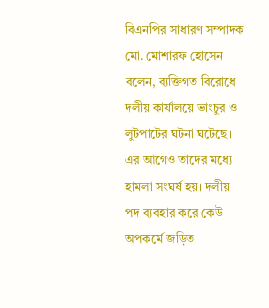বিএনপির সাধারণ সম্পাদক মো. মোশারফ হোসেন বলেন, ব্যক্তিগত বিরোধে দলীয় কার্যালয়ে ভাংচুর ও লুটপাটের ঘটনা ঘটেছে। এর আগেও তাদের মধ্যে হামলা সংঘর্ষ হয়। দলীয় পদ ব্যবহার করে কেউ অপকর্মে জড়িত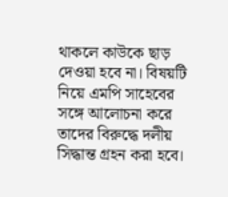থাকলে কাউকে ছাড় দেওয়া হবে না। বিষয়টি নিয়ে এমপি সাহেবের সঙ্গে আলোচনা করে তাদের বিরুদ্ধে দলীয় সিদ্ধান্ত গ্রহন করা হবে।